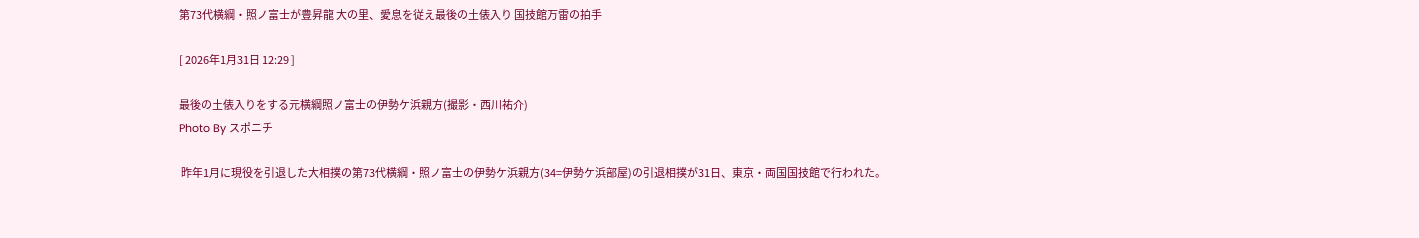第73代横綱・照ノ富士が豊昇龍 大の里、愛息を従え最後の土俵入り 国技館万雷の拍手

[ 2026年1月31日 12:29 ]

最後の土俵入りをする元横綱照ノ富士の伊勢ケ浜親方(撮影・西川祐介)
Photo By スポニチ

 昨年1月に現役を引退した大相撲の第73代横綱・照ノ富士の伊勢ケ浜親方(34=伊勢ケ浜部屋)の引退相撲が31日、東京・両国国技館で行われた。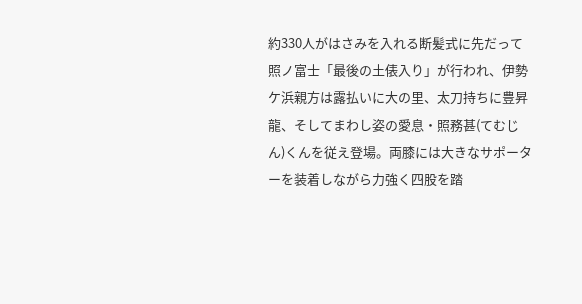約330人がはさみを入れる断髪式に先だって照ノ富士「最後の土俵入り」が行われ、伊勢ケ浜親方は露払いに大の里、太刀持ちに豊昇龍、そしてまわし姿の愛息・照務甚(てむじん)くんを従え登場。両膝には大きなサポーターを装着しながら力強く四股を踏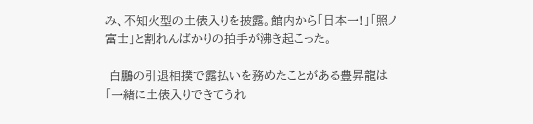み、不知火型の土俵入りを披露。館内から「日本一!」「照ノ富士」と割れんばかりの拍手が沸き起こった。

 白鵬の引退相撲で露払いを務めたことがある豊昇龍は「一緒に土俵入りできてうれ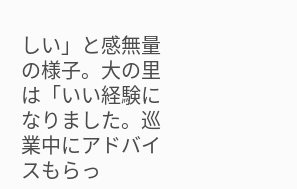しい」と感無量の様子。大の里は「いい経験になりました。巡業中にアドバイスもらっ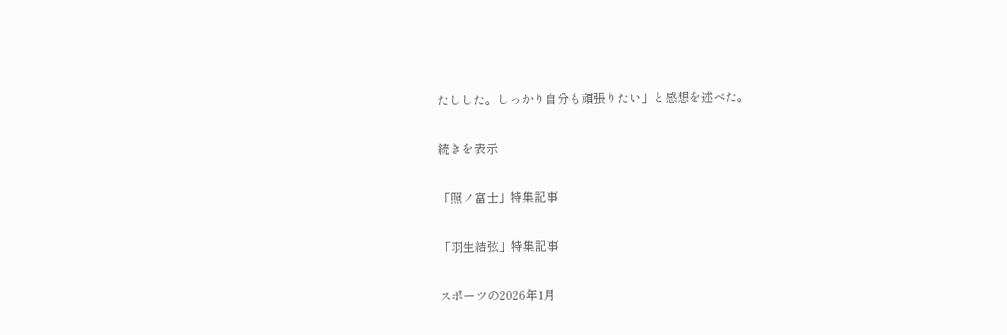たしした。しっかり自分も頑張りたい」と感想を述べた。

続きを表示

「照ノ富士」特集記事

「羽生結弦」特集記事

スポーツの2026年1月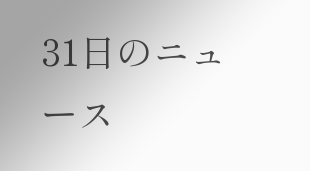31日のニュース